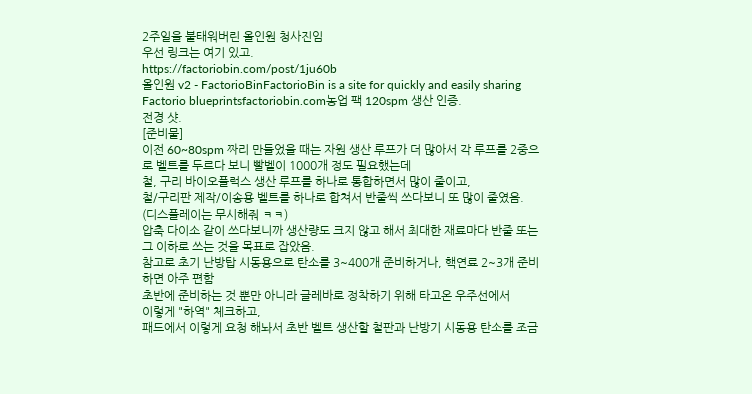2주일을 불태워버린 올인원 청사진임
우선 링크는 여기 있고.
https://factoriobin.com/post/1ju60b
올인원 v2 - FactorioBinFactorioBin is a site for quickly and easily sharing Factorio blueprintsfactoriobin.com농업 팩 120spm 생산 인증.
전경 샷.
[준비물]
이전 60~80spm 짜리 만들었을 때는 자원 생산 루프가 더 많아서 각 루프를 2중으로 벨트를 두르다 보니 빨벨이 1000개 정도 필요했는데
철, 구리 바이오플럭스 생산 루프를 하나로 통합하면서 많이 줄이고,
철/구리판 제작/이송용 벨트를 하나로 합쳐서 반줄씩 쓰다보니 또 많이 줄였음.
(디스플레이는 무시해줘 ㅋㅋ)
압축 다이소 같이 쓰다보니까 생산량도 크지 않고 해서 최대한 재료마다 반줄 또는 그 이하로 쓰는 것을 목표로 잡았음.
참고로 초기 난방탑 시동용으로 탄소를 3~400개 준비하거나, 핵연료 2~3개 준비하면 아주 편함
초반에 준비하는 것 뿐만 아니라 글레바로 정착하기 위해 타고온 우주선에서
이렇게 "하역" 체크하고,
패드에서 이렇게 요청 해놔서 초반 벨트 생산할 철판과 난방기 시동용 탄소를 조금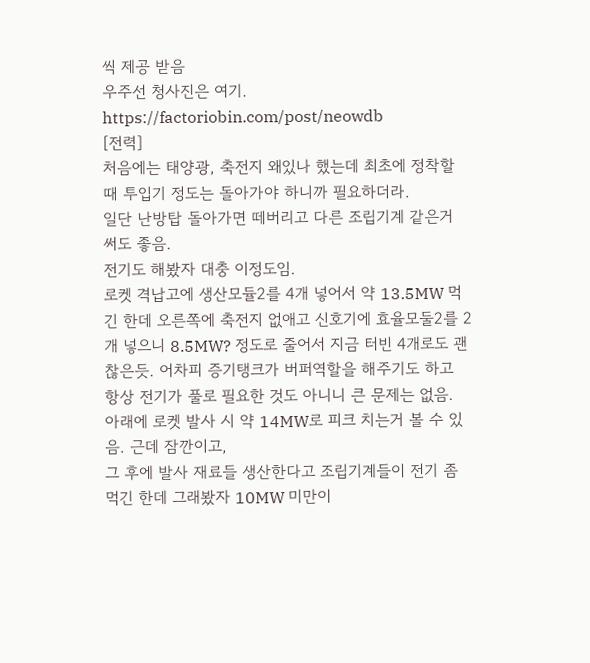씩 제공 받음
우주선 청사진은 여기.
https://factoriobin.com/post/neowdb
[전력]
처음에는 태양광, 축전지 왜있나 했는데 최초에 정착할 때 투입기 정도는 돌아가야 하니까 필요하더라.
일단 난방탑 돌아가면 떼버리고 다른 조립기계 같은거 써도 좋음.
전기도 해봤자 대충 이정도임.
로켓 격납고에 생산모듈2를 4개 넣어서 약 13.5MW 먹긴 한데 오른쪽에 축전지 없애고 신호기에 효율모둘2를 2개 넣으니 8.5MW? 정도로 줄어서 지금 터빈 4개로도 괜찮은듯. 어차피 증기탱크가 버퍼역할을 해주기도 하고 항상 전기가 풀로 필요한 것도 아니니 큰 문제는 없음.
아래에 로켓 발사 시 약 14MW로 피크 치는거 볼 수 있음. 근데 잠깐이고,
그 후에 발사 재료들 생산한다고 조립기계들이 전기 좀 먹긴 한데 그래봤자 10MW 미만이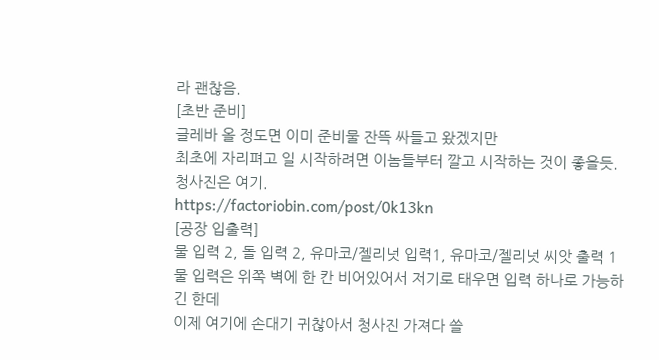라 괜찮음.
[초반 준비]
글레바 올 정도면 이미 준비물 잔뜩 싸들고 왔겠지만
최초에 자리펴고 일 시작하려면 이놈들부터 깔고 시작하는 것이 좋을듯.
청사진은 여기.
https://factoriobin.com/post/0k13kn
[공장 입출력]
물 입력 2, 돌 입력 2, 유마코/젤리넛 입력1, 유마코/젤리넛 씨앗 출력 1
물 입력은 위쪽 벽에 한 칸 비어있어서 저기로 태우면 입력 하나로 가능하긴 한데
이제 여기에 손대기 귀찮아서 청사진 가져다 쓸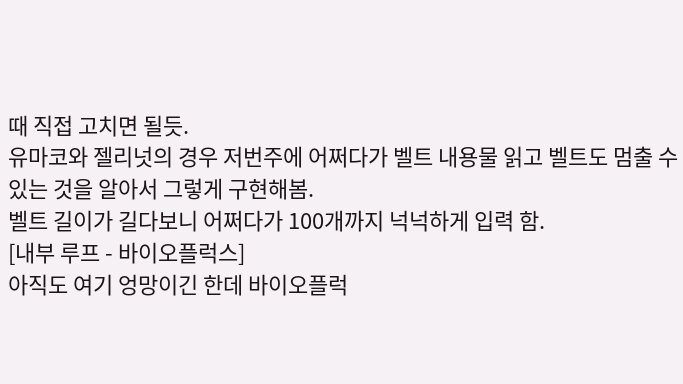때 직접 고치면 될듯.
유마코와 젤리넛의 경우 저번주에 어쩌다가 벨트 내용물 읽고 벨트도 멈출 수 있는 것을 알아서 그렇게 구현해봄.
벨트 길이가 길다보니 어쩌다가 100개까지 넉넉하게 입력 함.
[내부 루프 - 바이오플럭스]
아직도 여기 엉망이긴 한데 바이오플럭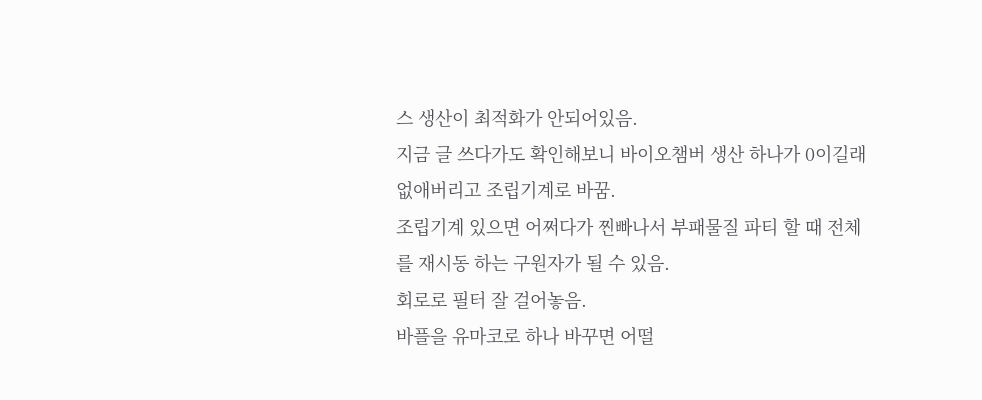스 생산이 최적화가 안되어있음.
지금 글 쓰다가도 확인해보니 바이오챔버 생산 하나가 0이길래 없애버리고 조립기계로 바꿈.
조립기계 있으면 어쩌다가 찐빠나서 부패물질 파티 할 때 전체를 재시동 하는 구원자가 될 수 있음.
회로로 필터 잘 걸어놓음.
바플을 유마코로 하나 바꾸면 어떨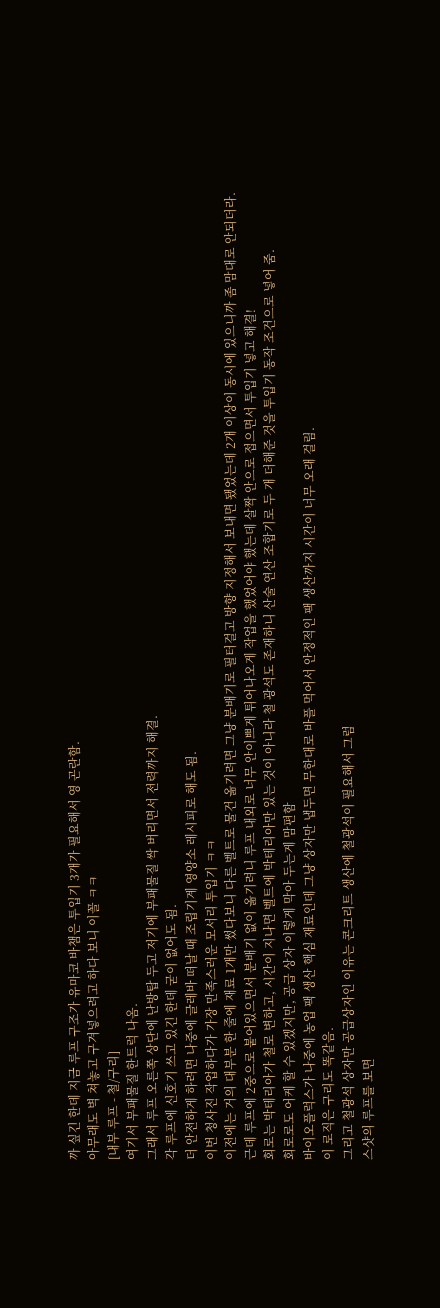까 싶긴 한데 지금 루프 구조가 유마코 바챔은 투입기 3개가 필요해서 영 곤란함.
아무래도 벽 쳐놓고 구겨넣으려고 하다 보니 이꼴 ㅋㅋ
[내부 루프 - 철/구리]
여기서 부패물질 한트럭 나옴.
그래서 루프 오른쪽 상단에 난방탑 두고 저기에 부패물질 싹 버리면서 전력까지 해결.
각 루프에 신호기 쓰고 있긴 한데 굳이 없어도 됨.
더 안전하게 하려면 나중에 글레바 떠날 때 조립기계 영양소 레시피로 해도 됨.
이번 청사진 작업하다가 가장 만족스러운 모서리 투입기 ㅋㅋ
이전에는 거의 대부분 한 줄에 재료 1개만 썼다보니 다른 벨트로 물건 옮기려면 그냥 분배기로 필터걸고 방향 지정해서 보내면 됐었는데 2개 이상이 동시에 있으니까 좀 맘대로 안되더라.
근데 루프에 2중으로 붙어있으면서 분배기 없이 옮기려니 루프 내외로 너무 안이쁘게 튀어나오게 작업을 했었어야 했는데 살짝 안으로 접으면서 투입기 넣고 해결!
회로는 박테리아가 철로 변하고, 시간이 지나면 벨트에 박테리아만 있는 것이 아니라 철 광석도 존재하니 산술 연산 조합기로 두 개 더해준 것을 투입기 동작 조건으로 넣어 줌.
회로로도 어케 할 수 있겠지만, 공급 상자 이렇게 막아 두는게 맘편함
바이오플럭스가 나중에 농업 팩 생산 핵심 재료인데 그냥 상자만 냅두면 무한대로 바플 먹어서 안정적인 팩 생산까지 시간이 너무 오래 걸림.
이 로직은 구리도 똑같음.
그리고 철광석 상자만 공급상자인 이유는 콘크리트 생산에 철광석이 필요해서 그럼
스샷의 루프를 보면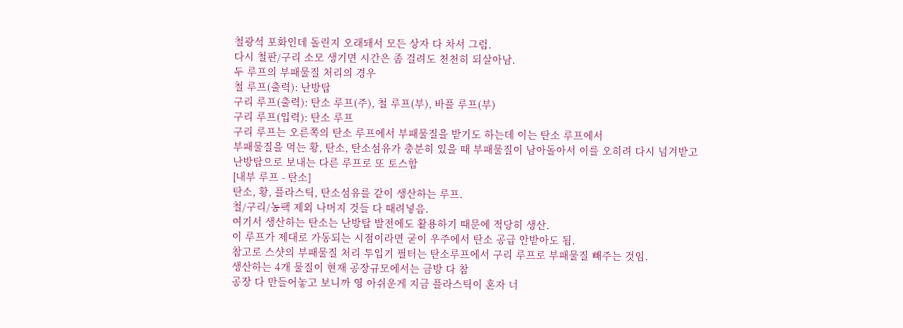철광석 포화인데 돌린지 오래돼서 모든 상자 다 차서 그럼.
다시 철판/구리 소모 생기면 시간은 좀 걸려도 천천히 되살아남.
두 루프의 부패물질 처리의 경우
철 루프(출력): 난방탑
구리 루프(출력): 탄소 루프(주), 철 루프(부), 바플 루프(부)
구리 루프(입력): 탄소 루프
구리 루프는 오른쪽의 탄소 루프에서 부패물질을 받기도 하는데 이는 탄소 루프에서
부패물질을 먹는 황, 탄소, 탄소섬유가 충분히 있을 때 부패물질이 남아돌아서 이를 오히려 다시 넘겨받고
난방탑으로 보내는 다른 루프로 또 토스함
[내부 루프 - 탄소]
탄소, 황, 플라스틱, 탄소섬유를 같이 생산하는 루프.
철/구리/농팩 제외 나머지 것들 다 때려넣음.
여기서 생산하는 탄소는 난방탑 발전에도 활용하기 때문에 적당히 생산.
이 루프가 제대로 가동되는 시점이라면 굳이 우주에서 탄소 공급 안받아도 됨.
참고로 스샷의 부패물질 처리 투입기 필터는 탄소루프에서 구리 루프로 부패물질 빼주는 것임.
생산하는 4개 물질이 현재 공장규모에서는 금방 다 참
공장 다 만들어놓고 보니까 영 아쉬운게 지금 플라스틱이 혼자 너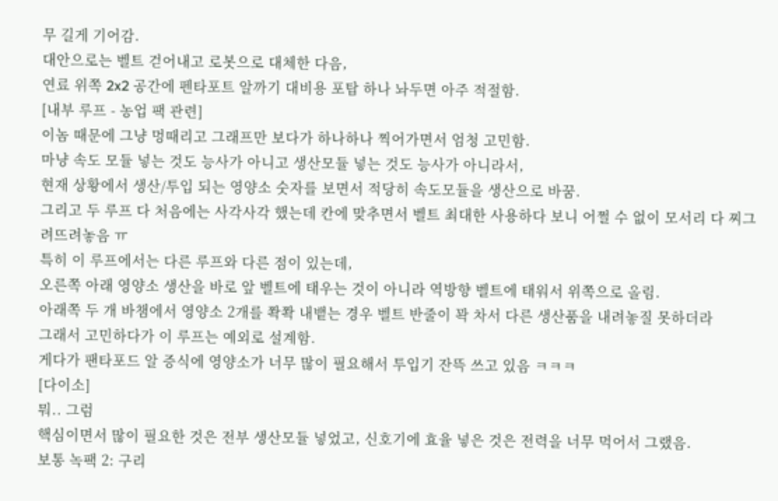무 길게 기어감.
대안으로는 벨트 걷어내고 로봇으로 대체한 다음,
연료 위쪽 2x2 공간에 펜타포트 알까기 대비용 포탑 하나 놔두면 아주 적절함.
[내부 루프 - 농업 팩 관련]
이놈 때문에 그냥 멍때리고 그래프만 보다가 하나하나 찍어가면서 엄청 고민함.
마냥 속도 모듈 넣는 것도 능사가 아니고 생산모듈 넣는 것도 능사가 아니라서,
현재 상황에서 생산/투입 되는 영양소 숫자를 보면서 적당히 속도모듈을 생산으로 바꿈.
그리고 두 루프 다 처음에는 사각사각 했는데 칸에 맞추면서 벨트 최대한 사용하다 보니 어쩔 수 없이 모서리 다 찌그려뜨려놓음 ㅠ
특히 이 루프에서는 다른 루프와 다른 점이 있는데,
오른쪽 아래 영양소 생산을 바로 앞 벨트에 태우는 것이 아니라 역방향 벨트에 태워서 위쪽으로 올림.
아래쪽 두 개 바챔에서 영양소 2개를 쫙쫙 내뱉는 경우 벨트 반줄이 꽉 차서 다른 생산품을 내려놓질 못하더라
그래서 고민하다가 이 루프는 예외로 설계함.
게다가 팬타포드 알 증식에 영양소가 너무 많이 필요해서 투입기 잔뜩 쓰고 있음 ㅋㅋㅋ
[다이소]
뭐.. 그럼
핵심이면서 많이 필요한 것은 전부 생산모듈 넣었고, 신호기에 효율 넣은 것은 전력을 너무 먹어서 그랬음.
보통 녹팩 2: 구리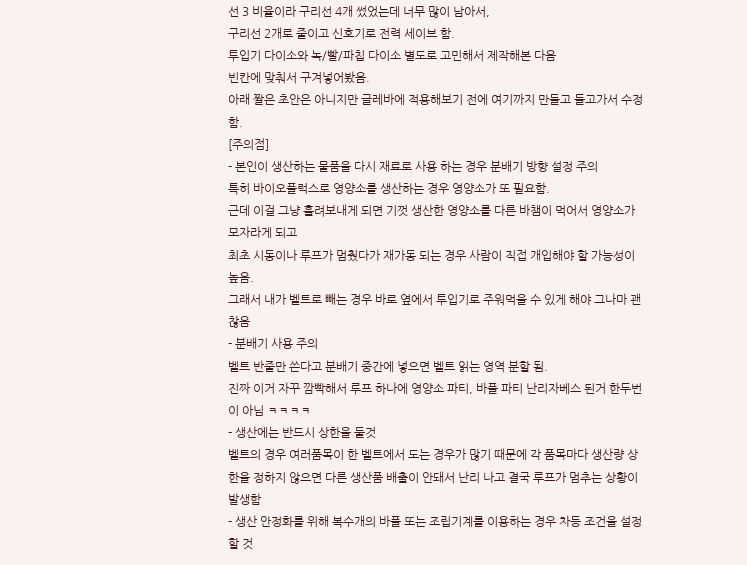선 3 비율이라 구리선 4개 썼었는데 너무 많이 남아서,
구리선 2개로 줄이고 신호기로 전력 세이브 함.
투입기 다이소와 녹/빨/파칩 다이소 별도로 고민해서 제작해본 다음
빈칸에 맞춰서 구겨넣어봤음.
아래 짤은 초안은 아니지만 글레바에 적용해보기 전에 여기까지 만들고 들고가서 수정함.
[주의점]
- 본인이 생산하는 물품을 다시 재료로 사용 하는 경우 분배기 방향 설정 주의
특히 바이오플럭스로 영양소를 생산하는 경우 영양소가 또 필요함.
근데 이걸 그냥 흘려보내게 되면 기껏 생산한 영양소를 다른 바챔이 먹어서 영양소가 모자라게 되고
최초 시동이나 루프가 멈췄다가 재가동 되는 경우 사람이 직접 개입해야 할 가능성이 높음.
그래서 내가 벨트로 빼는 경우 바로 옆에서 투입기로 주워먹을 수 있게 해야 그나마 괜찮음
- 분배기 사용 주의
벨트 반줄만 쓴다고 분배기 중간에 넣으면 벨트 읽는 영역 분할 됨.
진짜 이거 자꾸 깜빡해서 루프 하나에 영양소 파티, 바플 파티 난리자베스 된거 한두번이 아님 ㅋㅋㅋㅋ
- 생산에는 반드시 상한을 둘것
벨트의 경우 여러품목이 한 벨트에서 도는 경우가 많기 때문에 각 품목마다 생산량 상한을 정하지 않으면 다른 생산품 배출이 안돼서 난리 나고 결국 루프가 멈추는 상황이 발생함
- 생산 안정화를 위해 복수개의 바플 또는 조립기계를 이용하는 경우 차등 조건을 설정할 것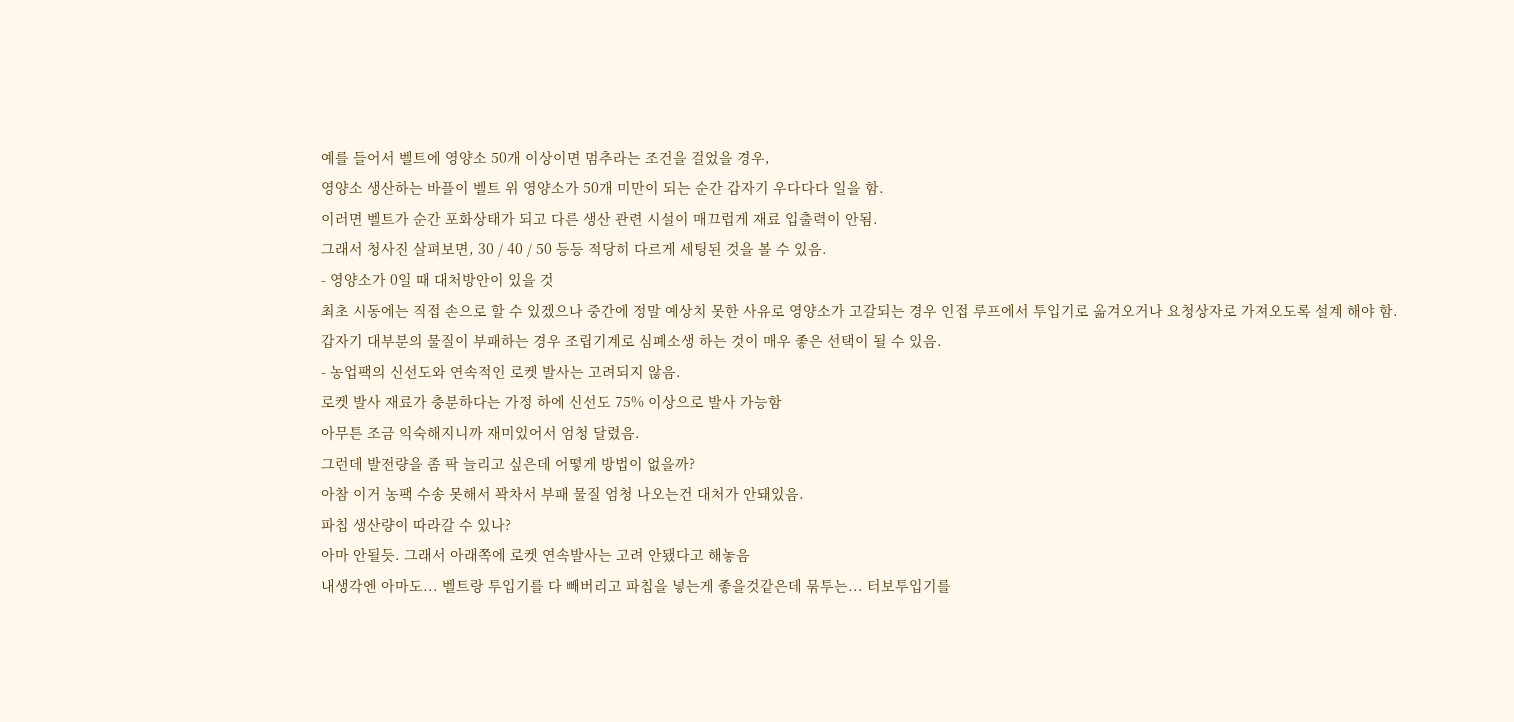예를 들어서 벨트에 영양소 50개 이상이면 멈추라는 조건을 걸었을 경우,
영양소 생산하는 바플이 벨트 위 영양소가 50개 미만이 되는 순간 갑자기 우다다다 일을 함.
이러면 벨트가 순간 포화상태가 되고 다른 생산 관련 시설이 매끄럽게 재료 입출력이 안됨.
그래서 청사진 살펴보면, 30 / 40 / 50 등등 적당히 다르게 세팅된 것을 볼 수 있음.
- 영양소가 0일 때 대처방안이 있을 것
최초 시동에는 직접 손으로 할 수 있겠으나 중간에 정말 예상치 못한 사유로 영양소가 고갈되는 경우 인접 루프에서 투입기로 옮겨오거나 요청상자로 가져오도록 설계 해야 함.
갑자기 대부분의 물질이 부패하는 경우 조립기계로 심폐소생 하는 것이 매우 좋은 선택이 될 수 있음.
- 농업팩의 신선도와 연속적인 로켓 발사는 고려되지 않음.
로켓 발사 재료가 충분하다는 가정 하에 신선도 75% 이상으로 발사 가능함
아무튼 조금 익숙해지니까 재미있어서 엄청 달렸음.
그런데 발전량을 좀 팍 늘리고 싶은데 어떻게 방법이 없을까?
아참 이거 농팩 수송 못해서 꽉차서 부패 물질 엄청 나오는건 대처가 안돼있음.
파칩 생산량이 따라갈 수 있나?
아마 안될듯. 그래서 아래쪽에 로켓 연속발사는 고려 안됐다고 해놓음
내생각엔 아마도... 벨트랑 투입기를 다 빼버리고 파칩을 넣는게 좋을것같은데 묶투는... 터보투입기를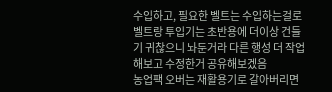수입하고, 필요한 벨트는 수입하는걸로
벨트랑 투입기는 초반용에 더이상 건들기 귀찮으니 놔둔거라 다른 행성 더 작업해보고 수정한거 공유해보겠음
농업팩 오버는 재활용기로 갈아버리면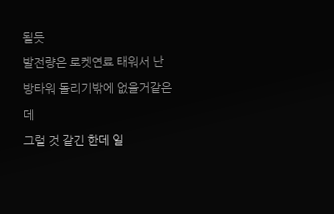될듯
발전량은 로켓연료 태워서 난방타워 돌리기밖에 없을거같은데
그럴 것 같긴 한데 일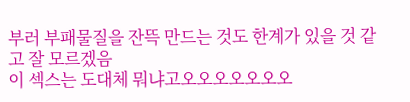부러 부패물질을 잔뜩 만드는 것도 한계가 있을 것 같고 잘 모르겠음
이 섹스는 도대체 뭐냐고오오오오오오오